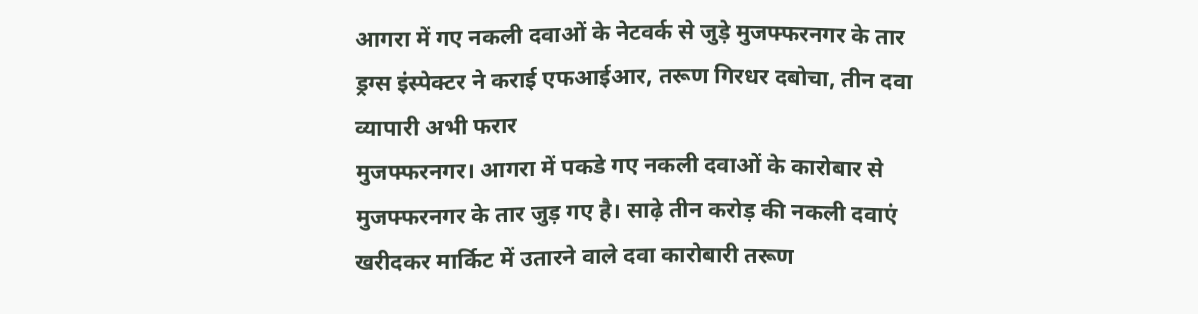आगरा में गए नकली दवाओं के नेटवर्क से जुड़े मुजफ्फरनगर के तार
ड्रग्स इंस्पेक्टर ने कराई एफआईआर, तरूण गिरधर दबोचा, तीन दवा व्यापारी अभी फरार
मुजफ्फरनगर। आगरा में पकडे गए नकली दवाओं के कारोबार से मुजफ्फरनगर के तार जुड़ गए है। साढ़े तीन करोड़ की नकली दवाएं खरीदकर मार्किट में उतारने वाले दवा कारोबारी तरूण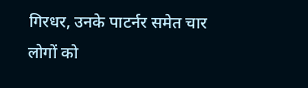गिरधर, उनके पाटर्नर समेत चार लोगों को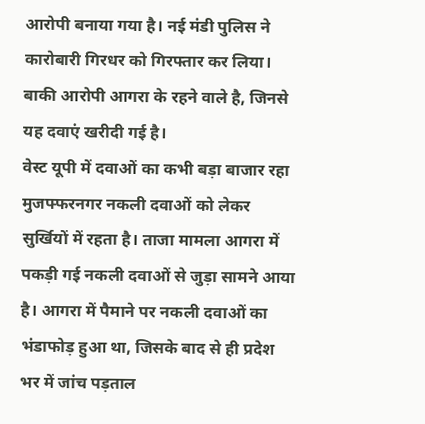आरोपी बनाया गया है। नई मंडी पुलिस ने कारोबारी गिरधर को गिरफ्तार कर लिया। बाकी आरोपी आगरा के रहने वाले है, जिनसे यह दवाएं खरीदी गई है।
वेस्ट यूपी में दवाओं का कभी बड़ा बाजार रहा मुजफ्फरनगर नकली दवाओं को लेकर सुर्खियों में रहता है। ताजा मामला आगरा में पकड़ी गई नकली दवाओं से जुड़ा सामने आया है। आगरा में पैमाने पर नकली दवाओं का भंडाफोड़ हुआ था, जिसके बाद से ही प्रदेश भर में जांच पड़ताल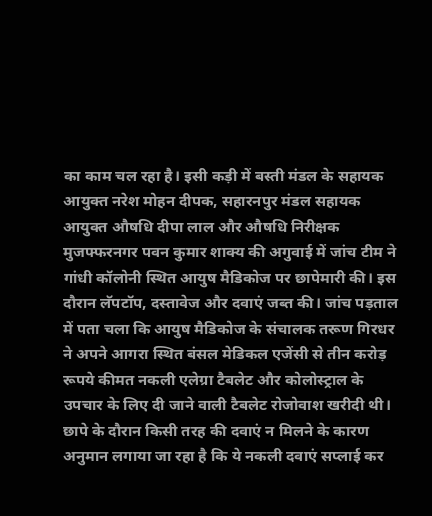का काम चल रहा है। इसी कड़ी में बस्ती मंडल के सहायक आयुक्त नरेश मोहन दीपक, सहारनपुर मंडल सहायक आयुक्त औषधि दीपा लाल और औषधि निरीक्षक मुजफ्फरनगर पवन कुमार शाक्य की अगुवाई में जांच टीम ने गांधी कॉलोनी स्थित आयुष मैडिकोज पर छापेमारी की। इस दौरान लॅपटॉप, दस्तावेज और दवाएं जब्त की। जांच पड़ताल में पता चला कि आयुष मैडिकोज के संचालक तरूण गिरधर ने अपने आगरा स्थित बंसल मेडिकल एजेंसी से तीन करोड़ रूपये कीमत नकली एलेग्रा टैबलेट और कोलोस्ट्राल के उपचार के लिए दी जाने वाली टैबलेट रोजोवाश खरीदी थी। छापे के दौरान किसी तरह की दवाएं न मिलने के कारण अनुमान लगाया जा रहा है कि ये नकली दवाएं सप्लाई कर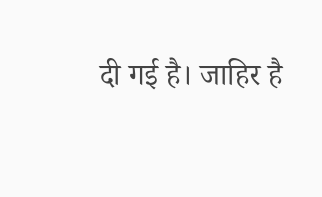दी गई है। जाहिर है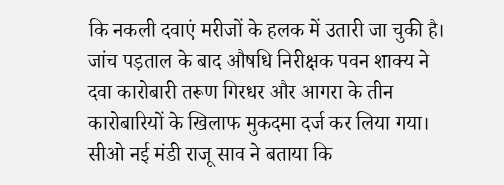कि नकली दवाएं मरीजों के हलक में उतारी जा चुकी है। जांच पड़ताल के बाद औषधि निरीक्षक पवन शाक्य ने दवा कारोबारी तरूण गिरधर और आगरा के तीन कारोबारियों के खिलाफ मुकदमा दर्ज कर लिया गया। सीओ नई मंडी राजू साव ने बताया कि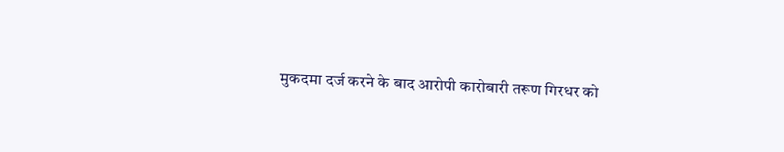मुकदमा दर्ज करने के बाद आरोपी कारोबारी तरूण गिरधर को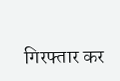गिरफ्तार कर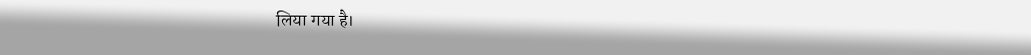लिया गया है।